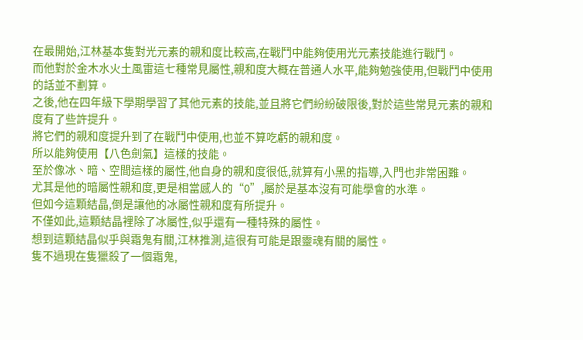在最開始,江林基本隻對光元素的親和度比較高,在戰鬥中能夠使用光元素技能進行戰鬥。
而他對於金木水火土風雷這七種常見屬性,親和度大概在普通人水平,能夠勉強使用,但戰鬥中使用的話並不劃算。
之後,他在四年級下學期學習了其他元素的技能,並且將它們紛紛破限後,對於這些常見元素的親和度有了些許提升。
將它們的親和度提升到了在戰鬥中使用,也並不算吃虧的親和度。
所以能夠使用【八色劍氣】這樣的技能。
至於像冰、暗、空間這樣的屬性,他自身的親和度很低,就算有小黑的指導,入門也非常困難。
尤其是他的暗屬性親和度,更是相當感人的“0”,屬於是基本沒有可能學會的水準。
但如今這顆結晶,倒是讓他的冰屬性親和度有所提升。
不僅如此,這顆結晶裡除了冰屬性,似乎還有一種特殊的屬性。
想到這顆結晶似乎與霜鬼有關,江林推測,這很有可能是跟靈魂有關的屬性。
隻不過現在隻獵殺了一個霜鬼,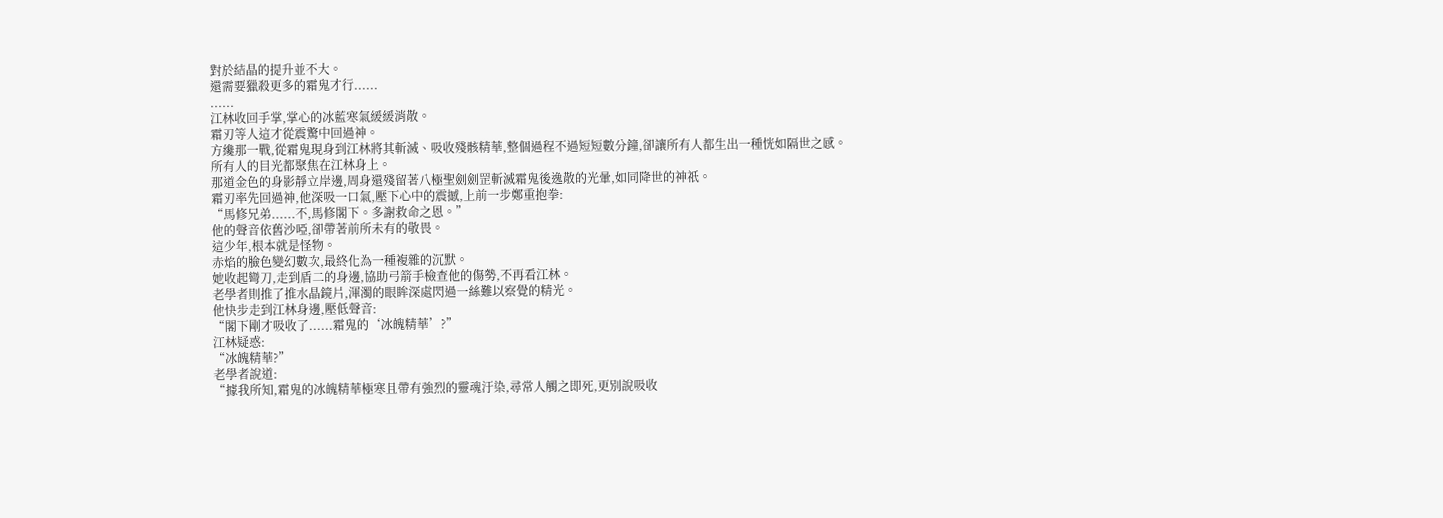對於結晶的提升並不大。
還需要獵殺更多的霜鬼才行......
......
江林收回手掌,掌心的冰藍寒氣緩緩消散。
霜刃等人這才從震驚中回過神。
方纔那一戰,從霜鬼現身到江林將其斬滅、吸收殘骸精華,整個過程不過短短數分鐘,卻讓所有人都生出一種恍如隔世之感。
所有人的目光都聚焦在江林身上。
那道金色的身影靜立岸邊,周身還殘留著八極聖劍劍罡斬滅霜鬼後逸散的光暈,如同降世的神祇。
霜刃率先回過神,他深吸一口氣,壓下心中的震撼,上前一步鄭重抱拳:
“馬修兄弟......不,馬修閣下。多謝救命之恩。”
他的聲音依舊沙啞,卻帶著前所未有的敬畏。
這少年,根本就是怪物。
赤焰的臉色變幻數次,最終化為一種複雜的沉默。
她收起彎刀,走到盾二的身邊,協助弓箭手檢查他的傷勢,不再看江林。
老學者則推了推水晶鏡片,渾濁的眼眸深處閃過一絲難以察覺的精光。
他快步走到江林身邊,壓低聲音:
“閣下剛才吸收了......霜鬼的‘冰魄精華’?”
江林疑惑:
“冰魄精華?”
老學者說道:
“據我所知,霜鬼的冰魄精華極寒且帶有強烈的靈魂汙染,尋常人觸之即死,更別說吸收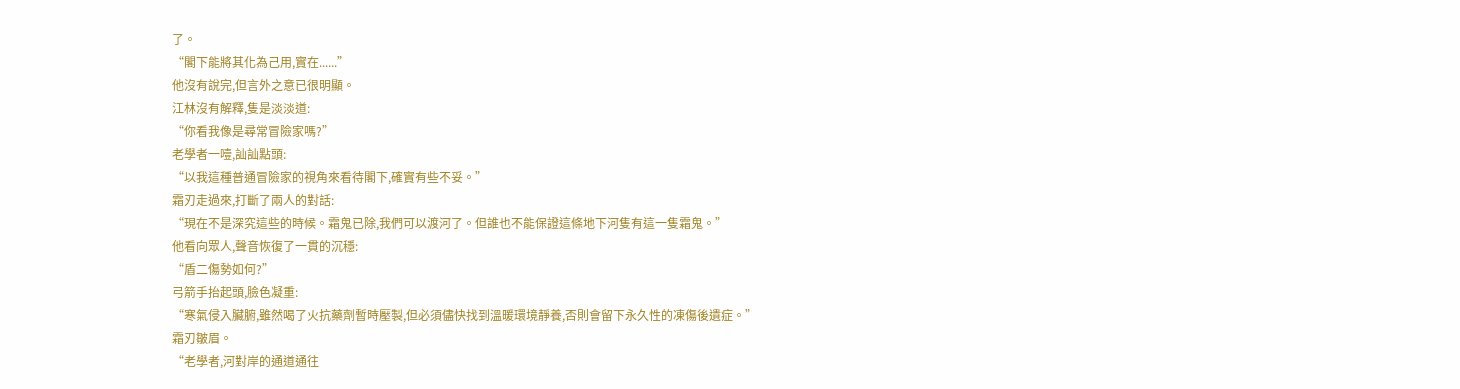了。
“閣下能將其化為己用,實在......”
他沒有說完,但言外之意已很明顯。
江林沒有解釋,隻是淡淡道:
“你看我像是尋常冒險家嗎?”
老學者一噎,訕訕點頭:
“以我這種普通冒險家的視角來看待閣下,確實有些不妥。”
霜刃走過來,打斷了兩人的對話:
“現在不是深究這些的時候。霜鬼已除,我們可以渡河了。但誰也不能保證這條地下河隻有這一隻霜鬼。”
他看向眾人,聲音恢復了一貫的沉穩:
“盾二傷勢如何?”
弓箭手抬起頭,臉色凝重:
“寒氣侵入臟腑,雖然喝了火抗藥劑暫時壓製,但必須儘快找到溫暖環境靜養,否則會留下永久性的凍傷後遺症。”
霜刃皺眉。
“老學者,河對岸的通道通往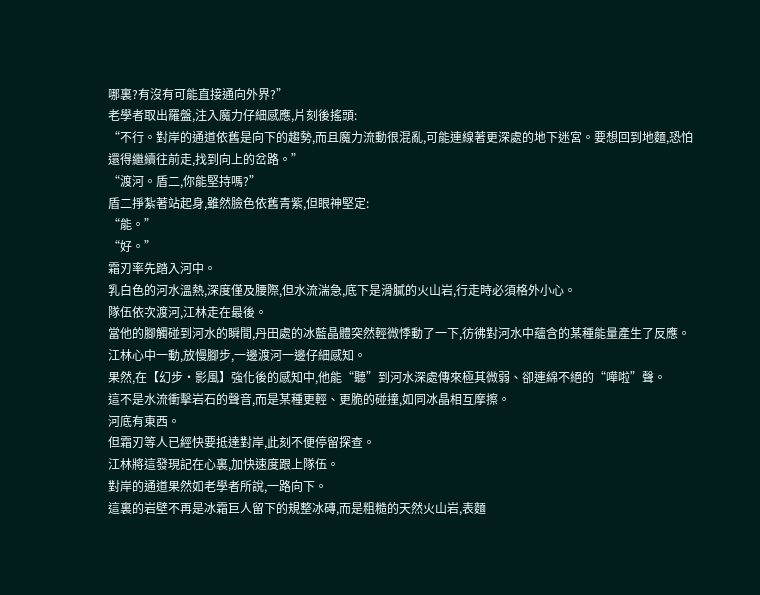哪裏?有沒有可能直接通向外界?”
老學者取出羅盤,注入魔力仔細感應,片刻後搖頭:
“不行。對岸的通道依舊是向下的趨勢,而且魔力流動很混亂,可能連線著更深處的地下迷宮。要想回到地麵,恐怕還得繼續往前走,找到向上的岔路。”
“渡河。盾二,你能堅持嗎?”
盾二掙紮著站起身,雖然臉色依舊青紫,但眼神堅定:
“能。”
“好。”
霜刃率先踏入河中。
乳白色的河水溫熱,深度僅及腰際,但水流湍急,底下是滑膩的火山岩,行走時必須格外小心。
隊伍依次渡河,江林走在最後。
當他的腳觸碰到河水的瞬間,丹田處的冰藍晶體突然輕微悸動了一下,彷彿對河水中蘊含的某種能量產生了反應。
江林心中一動,放慢腳步,一邊渡河一邊仔細感知。
果然,在【幻步·影風】強化後的感知中,他能“聽”到河水深處傳來極其微弱、卻連綿不絕的“嘩啦”聲。
這不是水流衝擊岩石的聲音,而是某種更輕、更脆的碰撞,如同冰晶相互摩擦。
河底有東西。
但霜刃等人已經快要抵達對岸,此刻不便停留探查。
江林將這發現記在心裏,加快速度跟上隊伍。
對岸的通道果然如老學者所說,一路向下。
這裏的岩壁不再是冰霜巨人留下的規整冰磚,而是粗糙的天然火山岩,表麵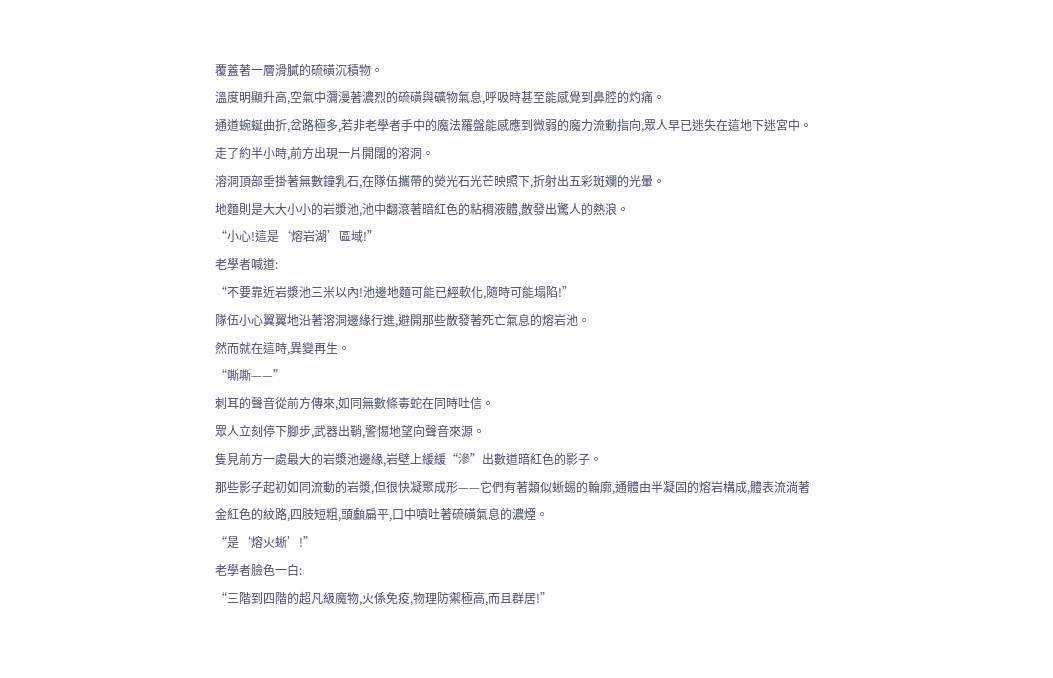覆蓋著一層滑膩的硫磺沉積物。
溫度明顯升高,空氣中瀰漫著濃烈的硫磺與礦物氣息,呼吸時甚至能感覺到鼻腔的灼痛。
通道蜿蜒曲折,岔路極多,若非老學者手中的魔法羅盤能感應到微弱的魔力流動指向,眾人早已迷失在這地下迷宮中。
走了約半小時,前方出現一片開闊的溶洞。
溶洞頂部垂掛著無數鐘乳石,在隊伍攜帶的熒光石光芒映照下,折射出五彩斑斕的光暈。
地麵則是大大小小的岩漿池,池中翻滾著暗紅色的粘稠液體,散發出驚人的熱浪。
“小心!這是‘熔岩湖’區域!”
老學者喊道:
“不要靠近岩漿池三米以內!池邊地麵可能已經軟化,隨時可能塌陷!”
隊伍小心翼翼地沿著溶洞邊緣行進,避開那些散發著死亡氣息的熔岩池。
然而就在這時,異變再生。
“嘶嘶——”
刺耳的聲音從前方傳來,如同無數條毒蛇在同時吐信。
眾人立刻停下腳步,武器出鞘,警惕地望向聲音來源。
隻見前方一處最大的岩漿池邊緣,岩壁上緩緩“滲”出數道暗紅色的影子。
那些影子起初如同流動的岩漿,但很快凝聚成形——它們有著類似蜥蜴的輪廓,通體由半凝固的熔岩構成,體表流淌著金紅色的紋路,四肢短粗,頭顱扁平,口中噴吐著硫磺氣息的濃煙。
“是‘熔火蜥’!”
老學者臉色一白:
“三階到四階的超凡級魔物,火係免疫,物理防禦極高,而且群居!”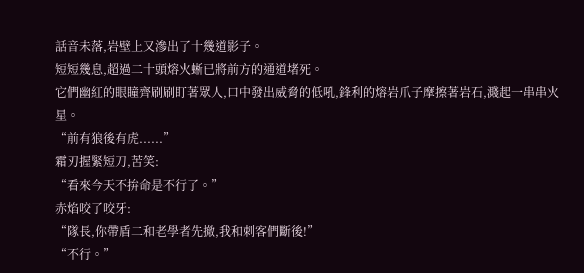話音未落,岩壁上又滲出了十幾道影子。
短短幾息,超過二十頭熔火蜥已將前方的通道堵死。
它們幽紅的眼瞳齊刷刷盯著眾人,口中發出威脅的低吼,鋒利的熔岩爪子摩擦著岩石,濺起一串串火星。
“前有狼後有虎......”
霜刃握緊短刀,苦笑:
“看來今天不拚命是不行了。”
赤焰咬了咬牙:
“隊長,你帶盾二和老學者先撤,我和刺客們斷後!”
“不行。”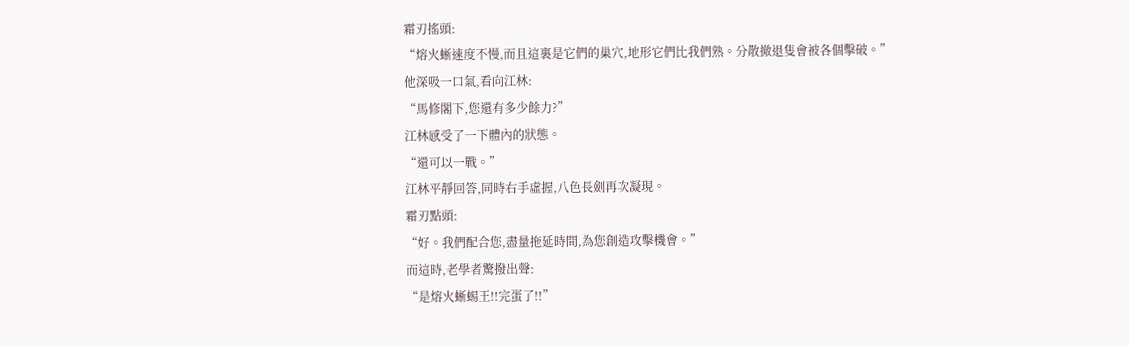霜刃搖頭:
“熔火蜥速度不慢,而且這裏是它們的巢穴,地形它們比我們熟。分散撤退隻會被各個擊破。”
他深吸一口氣,看向江林:
“馬修閣下,您還有多少餘力?”
江林感受了一下體內的狀態。
“還可以一戰。”
江林平靜回答,同時右手虛握,八色長劍再次凝現。
霜刃點頭:
“好。我們配合您,盡量拖延時間,為您創造攻擊機會。”
而這時,老學者驚撥出聲:
“是熔火蜥蜴王!!完蛋了!!”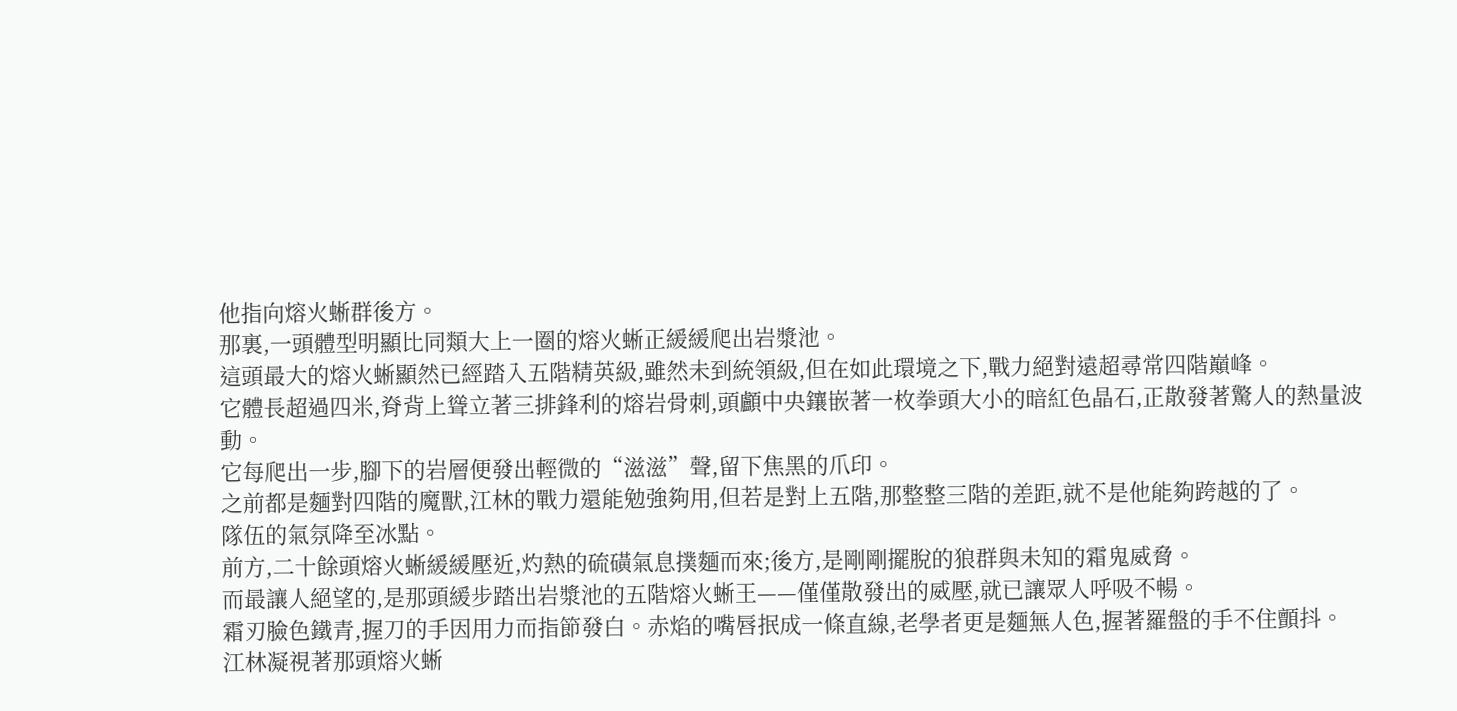他指向熔火蜥群後方。
那裏,一頭體型明顯比同類大上一圈的熔火蜥正緩緩爬出岩漿池。
這頭最大的熔火蜥顯然已經踏入五階精英級,雖然未到統領級,但在如此環境之下,戰力絕對遠超尋常四階巔峰。
它體長超過四米,脊背上聳立著三排鋒利的熔岩骨刺,頭顱中央鑲嵌著一枚拳頭大小的暗紅色晶石,正散發著驚人的熱量波動。
它每爬出一步,腳下的岩層便發出輕微的“滋滋”聲,留下焦黑的爪印。
之前都是麵對四階的魔獸,江林的戰力還能勉強夠用,但若是對上五階,那整整三階的差距,就不是他能夠跨越的了。
隊伍的氣氛降至冰點。
前方,二十餘頭熔火蜥緩緩壓近,灼熱的硫磺氣息撲麵而來;後方,是剛剛擺脫的狼群與未知的霜鬼威脅。
而最讓人絕望的,是那頭緩步踏出岩漿池的五階熔火蜥王——僅僅散發出的威壓,就已讓眾人呼吸不暢。
霜刃臉色鐵青,握刀的手因用力而指節發白。赤焰的嘴唇抿成一條直線,老學者更是麵無人色,握著羅盤的手不住顫抖。
江林凝視著那頭熔火蜥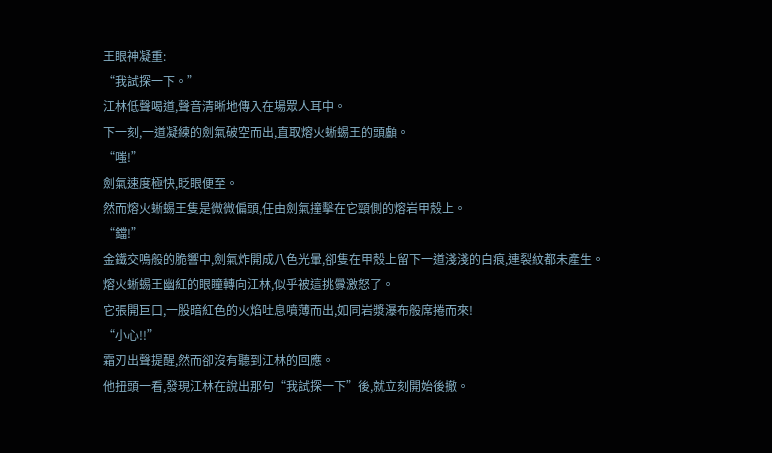王眼神凝重:
“我試探一下。”
江林低聲喝道,聲音清晰地傳入在場眾人耳中。
下一刻,一道凝練的劍氣破空而出,直取熔火蜥蜴王的頭顱。
“嗤!”
劍氣速度極快,眨眼便至。
然而熔火蜥蜴王隻是微微偏頭,任由劍氣撞擊在它頸側的熔岩甲殼上。
“鐺!”
金鐵交鳴般的脆響中,劍氣炸開成八色光暈,卻隻在甲殼上留下一道淺淺的白痕,連裂紋都未產生。
熔火蜥蜴王幽紅的眼瞳轉向江林,似乎被這挑釁激怒了。
它張開巨口,一股暗紅色的火焰吐息噴薄而出,如同岩漿瀑布般席捲而來!
“小心!!”
霜刃出聲提醒,然而卻沒有聽到江林的回應。
他扭頭一看,發現江林在說出那句“我試探一下”後,就立刻開始後撤。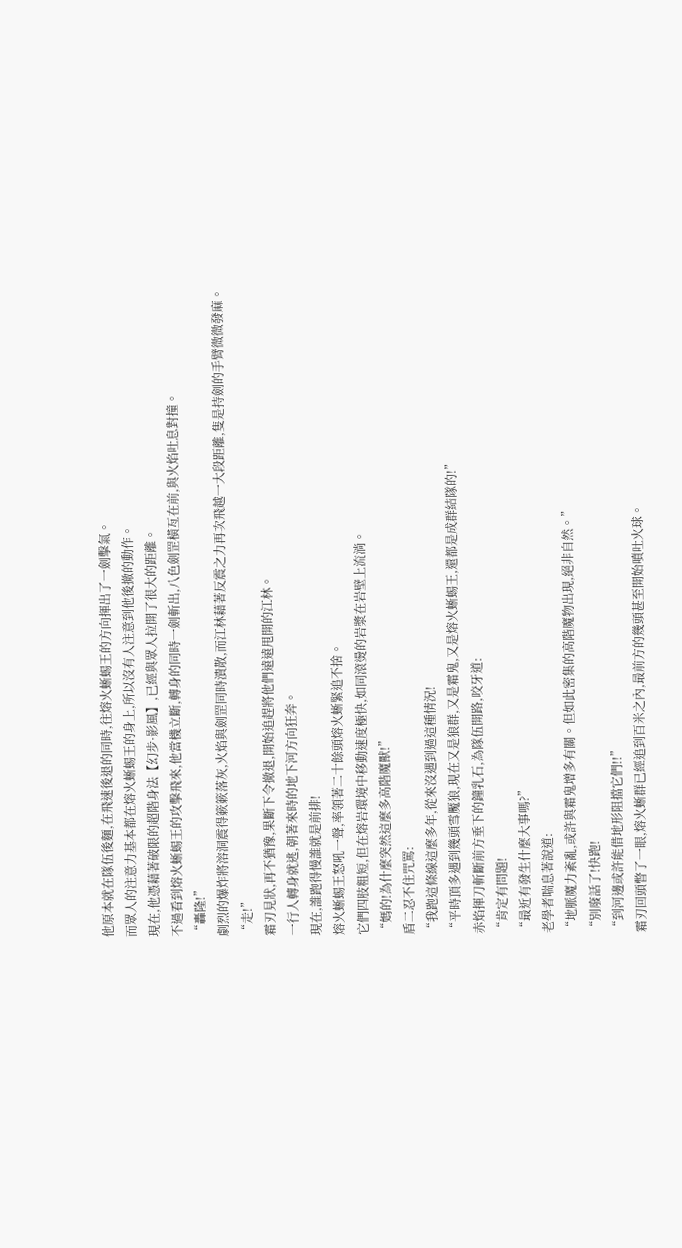他原本就在隊伍後麵,在飛速後退的同時,往熔火蜥蜴王的方向揮出了一劍擊氣。
而眾人的注意力基本都在熔火蜥蜴王的身上,所以沒有人注意到他後撤的動作。
現在,他憑藉著破限的超階身法【幻步·影風】,已經與眾人拉開了很大的距離。
不過看到熔火蜥蜴王的攻擊飛來,他當機立斷,轉身的同時一劍斬出,八色劍罡橫亙在前,與火焰吐息對撞。
“轟隆!”
劇烈的爆炸將溶洞震得簌簌落灰,火焰與劍罡同時潰散,而江林藉著反震之力再次飛越一大段距離,隻是持劍的手臂微微發麻。
“走!”
霜刃見狀,再不猶豫,果斷下令撤退,開始追趕將他們遠遠甩開的江林。
一行人轉身就逃,朝著來時的地下河方向狂奔。
現在,誰跑得慢誰就是前排!
熔火蜥蜴王怒吼一聲,率領著二十餘頭熔火蜥緊追不捨。
它們四肢粗短,但在熔岩環境中移動速度極快,如同滾燙的岩漿在岩壁上流淌。
“媽的!為什麼突然這麼多高階魔獸!”
盾二忍不住咒罵:
“我跑這條線這麼多年,從來沒遇到過這種情況!
“平時頂多遇到幾頭雪魘狼,現在又是狼群,又是霜鬼,又是熔火蜥蜴王,還都是成群結隊的!”
赤焰揮刀斬斷前方垂下的鐘乳石,為隊伍開路,咬牙道:
“肯定有問題!
“最近有發生什麼大事嗎?”
老學者喘息著說道:
“地脈魔力紊亂,或許與霜鬼增多有關。但如此密集的高階魔物出現,絕非自然。”
“別廢話了!快跑!
“到河邊或許能借地形阻擋它們!!”
霜刃回頭瞥了一眼,熔火蜥群已經追到百米之內,最前方的幾頭甚至開始噴吐火球。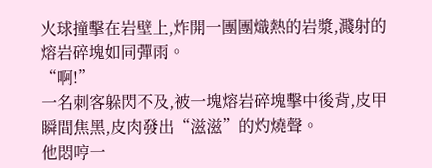火球撞擊在岩壁上,炸開一團團熾熱的岩漿,濺射的熔岩碎塊如同彈雨。
“啊!”
一名刺客躲閃不及,被一塊熔岩碎塊擊中後背,皮甲瞬間焦黑,皮肉發出“滋滋”的灼燒聲。
他悶哼一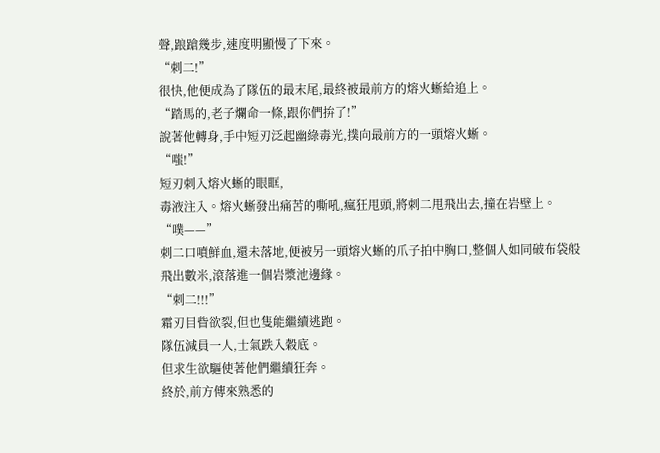聲,踉蹌幾步,速度明顯慢了下來。
“刺二!”
很快,他便成為了隊伍的最末尾,最終被最前方的熔火蜥給追上。
“踏馬的,老子爛命一條,跟你們拚了!”
說著他轉身,手中短刃泛起幽綠毒光,撲向最前方的一頭熔火蜥。
“嗤!”
短刃刺入熔火蜥的眼眶,
毒液注入。熔火蜥發出痛苦的嘶吼,瘋狂甩頭,將刺二甩飛出去,撞在岩壁上。
“噗——”
刺二口噴鮮血,還未落地,便被另一頭熔火蜥的爪子拍中胸口,整個人如同破布袋般飛出數米,滾落進一個岩漿池邊緣。
“刺二!!!”
霜刃目眥欲裂,但也隻能繼續逃跑。
隊伍減員一人,士氣跌入穀底。
但求生欲驅使著他們繼續狂奔。
終於,前方傳來熟悉的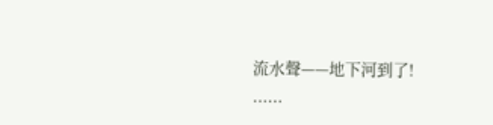流水聲——地下河到了!
......